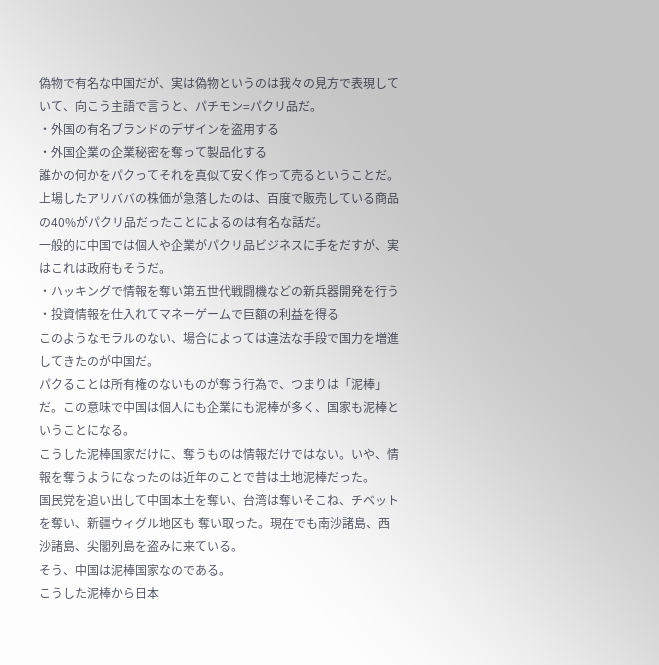偽物で有名な中国だが、実は偽物というのは我々の見方で表現していて、向こう主語で言うと、パチモン=パクリ品だ。
・外国の有名ブランドのデザインを盗用する
・外国企業の企業秘密を奪って製品化する
誰かの何かをパクってそれを真似て安く作って売るということだ。上場したアリババの株価が急落したのは、百度で販売している商品の40%がパクリ品だったことによるのは有名な話だ。
一般的に中国では個人や企業がパクリ品ビジネスに手をだすが、実はこれは政府もそうだ。
・ハッキングで情報を奪い第五世代戦闘機などの新兵器開発を行う
・投資情報を仕入れてマネーゲームで巨額の利益を得る
このようなモラルのない、場合によっては違法な手段で国力を増進してきたのが中国だ。
パクることは所有権のないものが奪う行為で、つまりは「泥棒」だ。この意味で中国は個人にも企業にも泥棒が多く、国家も泥棒ということになる。
こうした泥棒国家だけに、奪うものは情報だけではない。いや、情報を奪うようになったのは近年のことで昔は土地泥棒だった。
国民党を追い出して中国本土を奪い、台湾は奪いそこね、チベットを奪い、新疆ウィグル地区も 奪い取った。現在でも南沙諸島、西沙諸島、尖閣列島を盗みに来ている。
そう、中国は泥棒国家なのである。
こうした泥棒から日本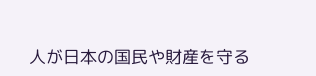人が日本の国民や財産を守る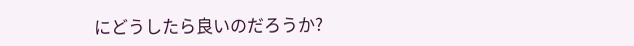にどうしたら良いのだろうか?